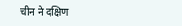चीन ने दक्षिण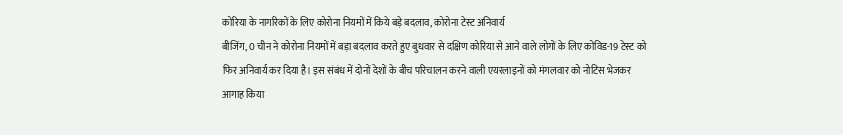कोरिया के नागरिकों के लिए कोरोना नियमों में किये बड़े बदलाव, कोरोना टेस्ट अनिवार्य
बीजिंग, 0 चीन ने कोरोना नियमों में बड़ा बदलाव करते हुए बुधवार से दक्षिण कोरिया से आने वाले लोगों के लिए कोविड-19 टेस्ट को फिर अनिवार्य कर दिया है। इस संबंध में दोनों देशों के बीच परिचालन करने वाली एयरलाइनों को मंगलवार को नोटिस भेजकर आगाह किया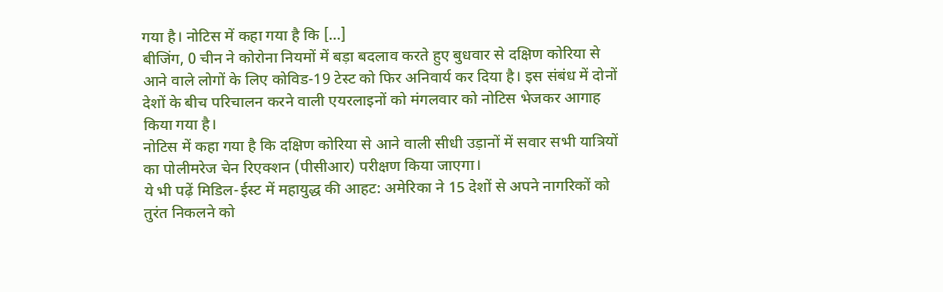गया है। नोटिस में कहा गया है कि […]
बीजिंग, 0 चीन ने कोरोना नियमों में बड़ा बदलाव करते हुए बुधवार से दक्षिण कोरिया से आने वाले लोगों के लिए कोविड-19 टेस्ट को फिर अनिवार्य कर दिया है। इस संबंध में दोनों देशों के बीच परिचालन करने वाली एयरलाइनों को मंगलवार को नोटिस भेजकर आगाह किया गया है।
नोटिस में कहा गया है कि दक्षिण कोरिया से आने वाली सीधी उड़ानों में सवार सभी यात्रियों का पोलीमरेज चेन रिएक्शन (पीसीआर) परीक्षण किया जाएगा।
ये भी पढ़ें मिडिल-ईस्ट में महायुद्ध की आहट: अमेरिका ने 15 देशों से अपने नागरिकों को तुरंत निकलने को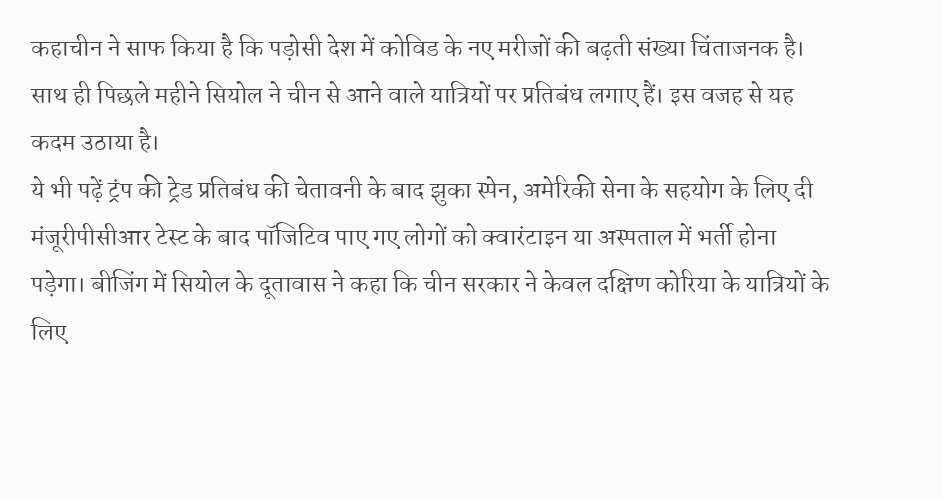कहाचीन ने साफ किया है कि पड़ोसी देश में कोविड के नए मरीजों की बढ़ती संख्या चिंताजनक है। साथ ही पिछले महीने सियोल ने चीन से आने वाले यात्रियों पर प्रतिबंध लगाए हैं। इस वजह से यह कदम उठाया है।
ये भी पढ़ें ट्रंप की ट्रेड प्रतिबंध की चेतावनी के बाद झुका स्पेन, अमेरिकी सेना के सहयोग के लिए दी मंजूरीपीसीआर टेस्ट के बाद पॉजिटिव पाए गए लोगों को क्वारंटाइन या अस्पताल में भर्ती होना पड़ेगा। बीजिंग में सियोल के दूतावास ने कहा कि चीन सरकार ने केवल दक्षिण कोरिया के यात्रियों के लिए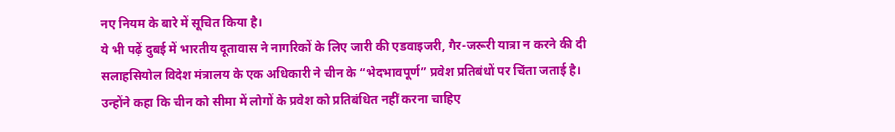नए नियम के बारे में सूचित किया है।
ये भी पढ़ें दुबई में भारतीय दूतावास ने नागरिकों के लिए जारी की एडवाइजरी, गैर-जरूरी यात्रा न करने की दी सलाहसियोल विदेश मंत्रालय के एक अधिकारी ने चीन के “भेदभावपूर्ण” प्रवेश प्रतिबंधों पर चिंता जताई है। उन्होंने कहा कि चीन को सीमा में लोगों के प्रवेश को प्रतिबंधित नहीं करना चाहिए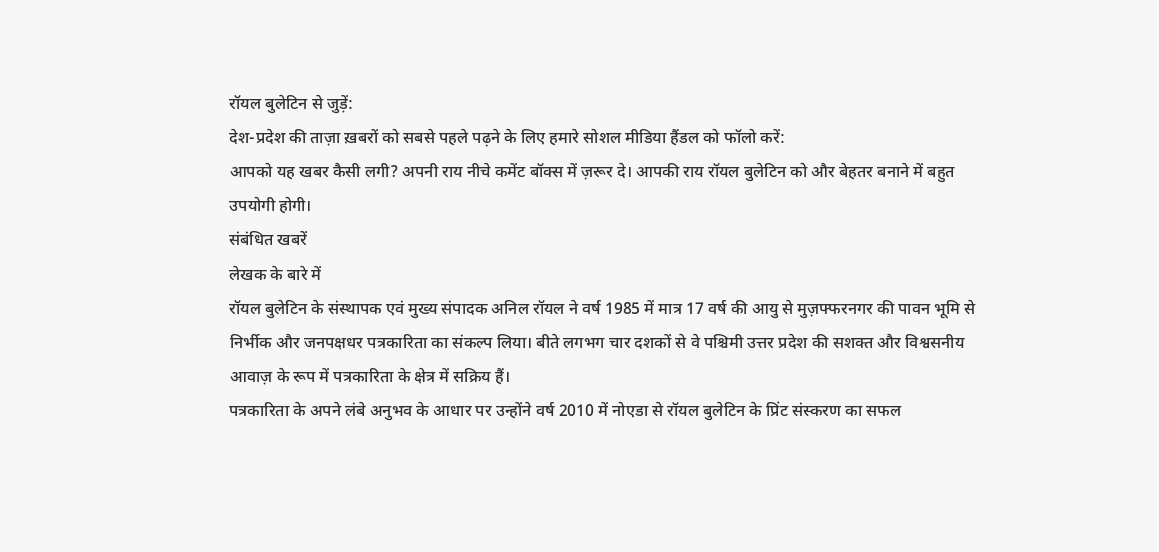रॉयल बुलेटिन से जुड़ें:
देश-प्रदेश की ताज़ा ख़बरों को सबसे पहले पढ़ने के लिए हमारे सोशल मीडिया हैंडल को फॉलो करें:
आपको यह खबर कैसी लगी? अपनी राय नीचे कमेंट बॉक्स में ज़रूर दे। आपकी राय रॉयल बुलेटिन को और बेहतर बनाने में बहुत उपयोगी होगी।
संबंधित खबरें
लेखक के बारे में
रॉयल बुलेटिन के संस्थापक एवं मुख्य संपादक अनिल रॉयल ने वर्ष 1985 में मात्र 17 वर्ष की आयु से मुज़फ्फरनगर की पावन भूमि से निर्भीक और जनपक्षधर पत्रकारिता का संकल्प लिया। बीते लगभग चार दशकों से वे पश्चिमी उत्तर प्रदेश की सशक्त और विश्वसनीय आवाज़ के रूप में पत्रकारिता के क्षेत्र में सक्रिय हैं।
पत्रकारिता के अपने लंबे अनुभव के आधार पर उन्होंने वर्ष 2010 में नोएडा से रॉयल बुलेटिन के प्रिंट संस्करण का सफल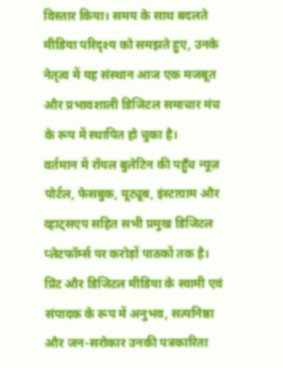विस्तार किया। समय के साथ बदलते मीडिया परिदृश्य को समझते हुए, उनके नेतृत्व में यह संस्थान आज एक मजबूत और प्रभावशाली डिजिटल समाचार मंच के रूप में स्थापित हो चुका है।
वर्तमान में रॉयल बुलेटिन की पहुँच न्यूज़ पोर्टल, फेसबुक, यूट्यूब, इंस्टाग्राम और व्हाट्सएप सहित सभी प्रमुख डिजिटल प्लेटफॉर्म्स पर करोड़ों पाठकों तक है। प्रिंट और डिजिटल मीडिया के स्वामी एवं संपादक के रूप में अनुभव, सत्यनिष्ठा और जन-सरोकार उनकी पत्रकारिता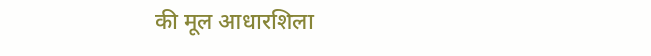की मूल आधारशिला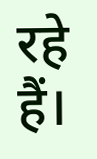रहे हैं।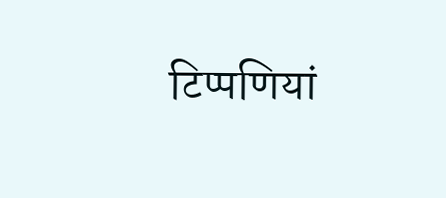टिप्पणियां